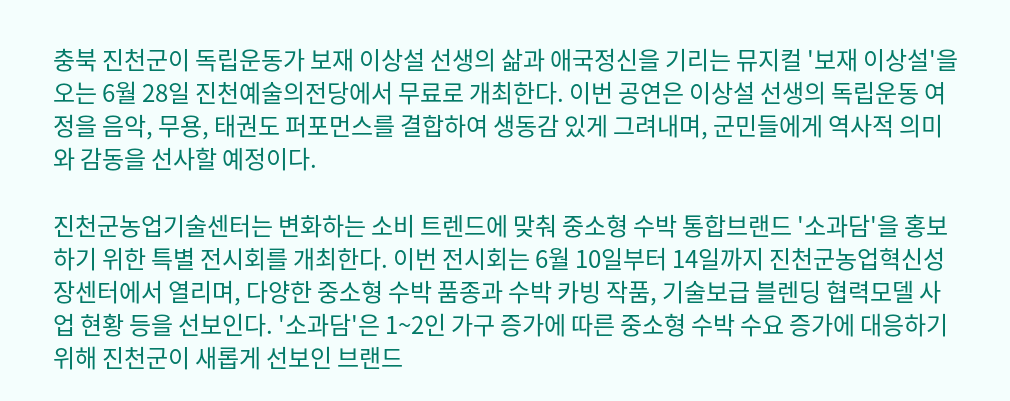충북 진천군이 독립운동가 보재 이상설 선생의 삶과 애국정신을 기리는 뮤지컬 '보재 이상설'을 오는 6월 28일 진천예술의전당에서 무료로 개최한다. 이번 공연은 이상설 선생의 독립운동 여정을 음악, 무용, 태권도 퍼포먼스를 결합하여 생동감 있게 그려내며, 군민들에게 역사적 의미와 감동을 선사할 예정이다.

진천군농업기술센터는 변화하는 소비 트렌드에 맞춰 중소형 수박 통합브랜드 '소과담'을 홍보하기 위한 특별 전시회를 개최한다. 이번 전시회는 6월 10일부터 14일까지 진천군농업혁신성장센터에서 열리며, 다양한 중소형 수박 품종과 수박 카빙 작품, 기술보급 블렌딩 협력모델 사업 현황 등을 선보인다. '소과담'은 1~2인 가구 증가에 따른 중소형 수박 수요 증가에 대응하기 위해 진천군이 새롭게 선보인 브랜드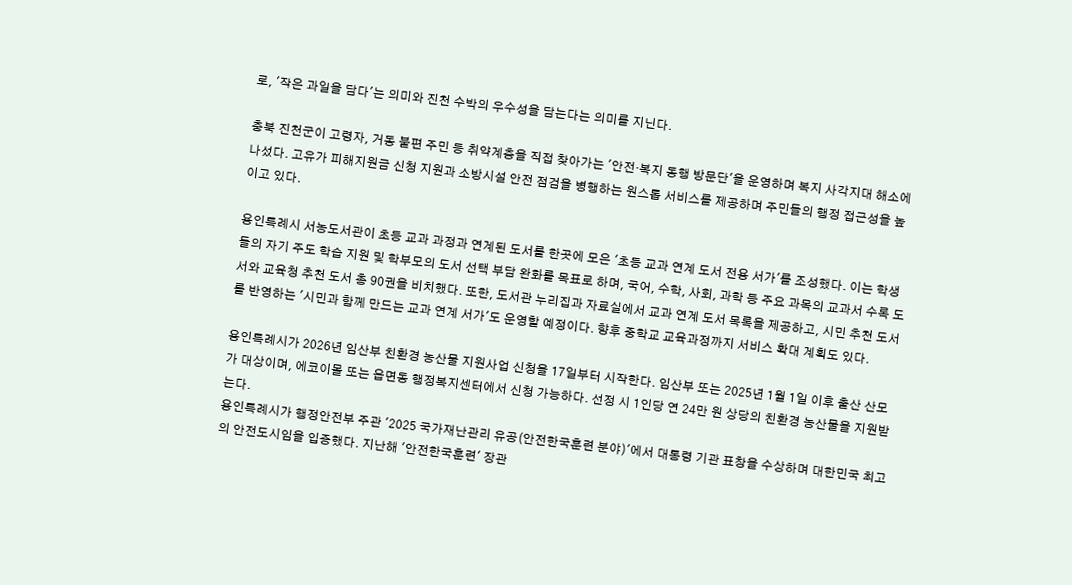로, '작은 과일을 담다'는 의미와 진천 수박의 우수성을 담는다는 의미를 지닌다.

충북 진천군이 고령자, 거동 불편 주민 등 취약계층을 직접 찾아가는 '안전·복지 동행 방문단'을 운영하며 복지 사각지대 해소에 나섰다. 고유가 피해지원금 신청 지원과 소방시설 안전 점검을 병행하는 원스톱 서비스를 제공하며 주민들의 행정 접근성을 높이고 있다.

용인특례시 서농도서관이 초등 교과 과정과 연계된 도서를 한곳에 모은 '초등 교과 연계 도서 전용 서가'를 조성했다. 이는 학생들의 자기 주도 학습 지원 및 학부모의 도서 선택 부담 완화를 목표로 하며, 국어, 수학, 사회, 과학 등 주요 과목의 교과서 수록 도서와 교육청 추천 도서 총 90권을 비치했다. 또한, 도서관 누리집과 자료실에서 교과 연계 도서 목록을 제공하고, 시민 추천 도서를 반영하는 '시민과 함께 만드는 교과 연계 서가'도 운영할 예정이다. 향후 중학교 교육과정까지 서비스 확대 계획도 있다.

용인특례시가 2026년 임산부 친환경 농산물 지원사업 신청을 17일부터 시작한다. 임산부 또는 2025년 1월 1일 이후 출산 산모가 대상이며, 에코이몰 또는 읍면동 행정복지센터에서 신청 가능하다. 선정 시 1인당 연 24만 원 상당의 친환경 농산물을 지원받는다.
용인특례시가 행정안전부 주관 '2025 국가재난관리 유공(안전한국훈련 분야)'에서 대통령 기관 표창을 수상하며 대한민국 최고의 안전도시임을 입증했다. 지난해 '안전한국훈련' 장관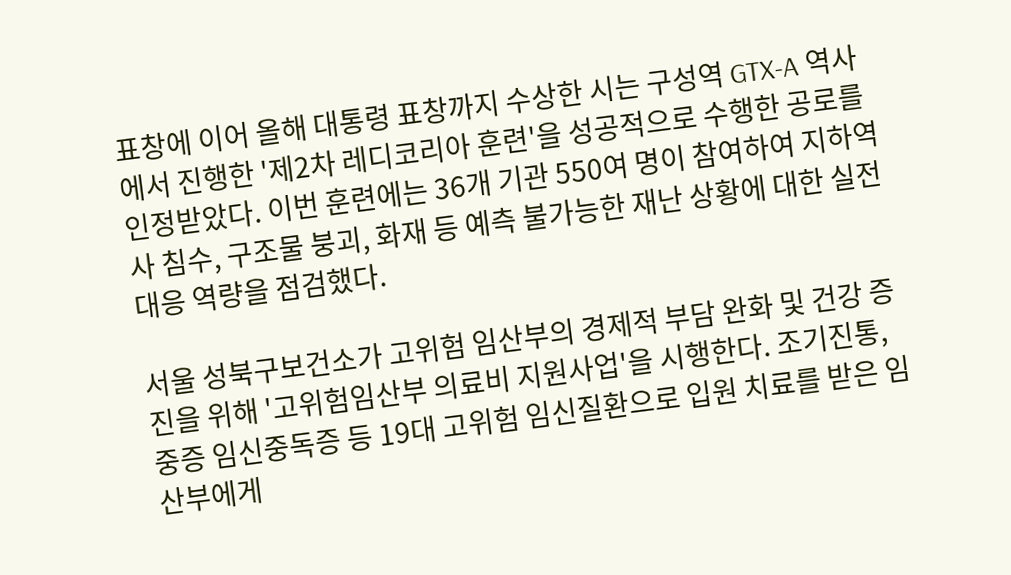표창에 이어 올해 대통령 표창까지 수상한 시는 구성역 GTX-A 역사에서 진행한 '제2차 레디코리아 훈련'을 성공적으로 수행한 공로를 인정받았다. 이번 훈련에는 36개 기관 550여 명이 참여하여 지하역사 침수, 구조물 붕괴, 화재 등 예측 불가능한 재난 상황에 대한 실전 대응 역량을 점검했다.

서울 성북구보건소가 고위험 임산부의 경제적 부담 완화 및 건강 증진을 위해 '고위험임산부 의료비 지원사업'을 시행한다. 조기진통, 중증 임신중독증 등 19대 고위험 임신질환으로 입원 치료를 받은 임산부에게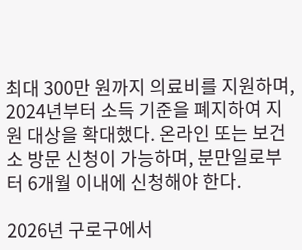최대 300만 원까지 의료비를 지원하며, 2024년부터 소득 기준을 폐지하여 지원 대상을 확대했다. 온라인 또는 보건소 방문 신청이 가능하며, 분만일로부터 6개월 이내에 신청해야 한다.

2026년 구로구에서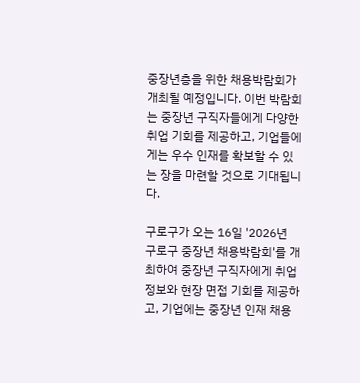중장년층을 위한 채용박람회가 개최될 예정입니다. 이번 박람회는 중장년 구직자들에게 다양한 취업 기회를 제공하고, 기업들에게는 우수 인재를 확보할 수 있는 장을 마련할 것으로 기대됩니다.

구로구가 오는 16일 '2026년 구로구 중장년 채용박람회'를 개최하여 중장년 구직자에게 취업 정보와 현장 면접 기회를 제공하고, 기업에는 중장년 인재 채용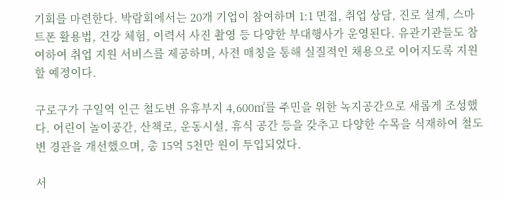기회를 마련한다. 박람회에서는 20개 기업이 참여하며 1:1 면접, 취업 상담, 진로 설계, 스마트폰 활용법, 건강 체험, 이력서 사진 촬영 등 다양한 부대행사가 운영된다. 유관기관들도 참여하여 취업 지원 서비스를 제공하며, 사전 매칭을 통해 실질적인 채용으로 이어지도록 지원할 예정이다.

구로구가 구일역 인근 철도변 유휴부지 4,600㎡를 주민을 위한 녹지공간으로 새롭게 조성했다. 어린이 놀이공간, 산책로, 운동시설, 휴식 공간 등을 갖추고 다양한 수목을 식재하여 철도변 경관을 개선했으며, 총 15억 5천만 원이 투입되었다.

서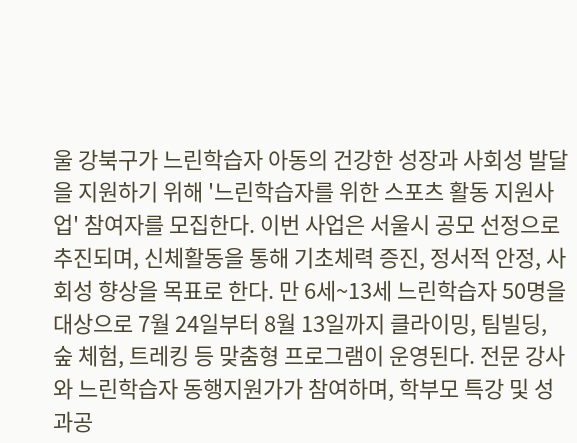울 강북구가 느린학습자 아동의 건강한 성장과 사회성 발달을 지원하기 위해 '느린학습자를 위한 스포츠 활동 지원사업' 참여자를 모집한다. 이번 사업은 서울시 공모 선정으로 추진되며, 신체활동을 통해 기초체력 증진, 정서적 안정, 사회성 향상을 목표로 한다. 만 6세~13세 느린학습자 50명을 대상으로 7월 24일부터 8월 13일까지 클라이밍, 팀빌딩, 숲 체험, 트레킹 등 맞춤형 프로그램이 운영된다. 전문 강사와 느린학습자 동행지원가가 참여하며, 학부모 특강 및 성과공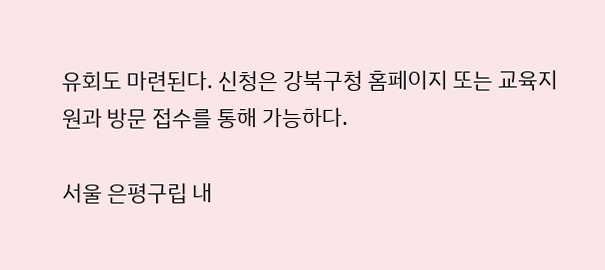유회도 마련된다. 신청은 강북구청 홈페이지 또는 교육지원과 방문 접수를 통해 가능하다.

서울 은평구립 내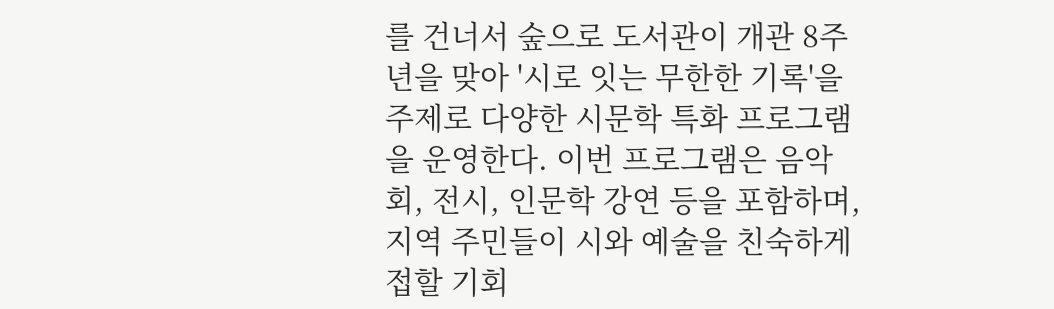를 건너서 숲으로 도서관이 개관 8주년을 맞아 '시로 잇는 무한한 기록'을 주제로 다양한 시문학 특화 프로그램을 운영한다. 이번 프로그램은 음악회, 전시, 인문학 강연 등을 포함하며, 지역 주민들이 시와 예술을 친숙하게 접할 기회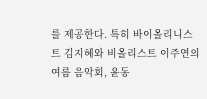를 제공한다. 특히 바이올리니스트 김지혜와 비올리스트 이주연의 여름 음악회, 윤동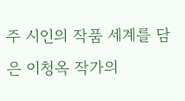주 시인의 작품 세계를 담은 이청옥 작가의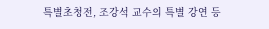특별초청전, 조강석 교수의 특별 강연 등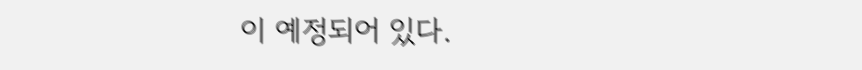이 예정되어 있다.